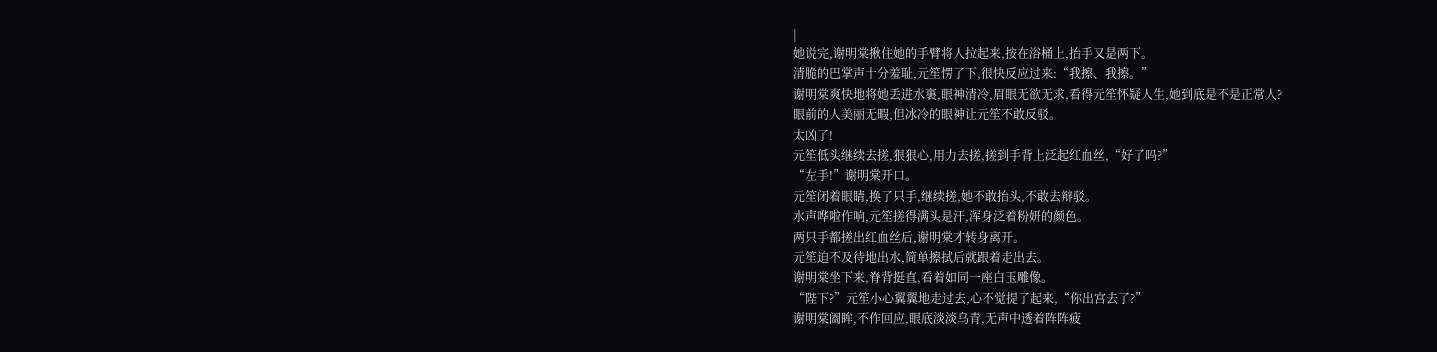|
她说完,谢明棠揪住她的手臂将人拉起来,按在浴桶上,抬手又是两下。
清脆的巴掌声十分羞耻,元笙愣了下,很快反应过来:“我擦、我擦。”
谢明棠爽快地将她丢进水裏,眼神清冷,眉眼无欲无求,看得元笙怀疑人生,她到底是不是正常人?
眼前的人美丽无暇,但冰冷的眼神让元笙不敢反驳。
太凶了!
元笙低头继续去搓,狠狠心,用力去搓,搓到手背上泛起红血丝,“好了吗?”
“左手!”谢明棠开口。
元笙闭着眼睛,换了只手,继续搓,她不敢抬头,不敢去辩驳。
水声哗啦作响,元笙搓得满头是汗,浑身泛着粉妍的颜色。
两只手都搓出红血丝后,谢明棠才转身离开。
元笙迫不及待地出水,简单擦拭后就跟着走出去。
谢明棠坐下来,脊背挺直,看着如同一座白玉雕像。
“陛下?”元笙小心翼翼地走过去,心不觉提了起来,“你出宫去了?”
谢明棠阖眸,不作回应,眼底淡淡乌青,无声中透着阵阵疲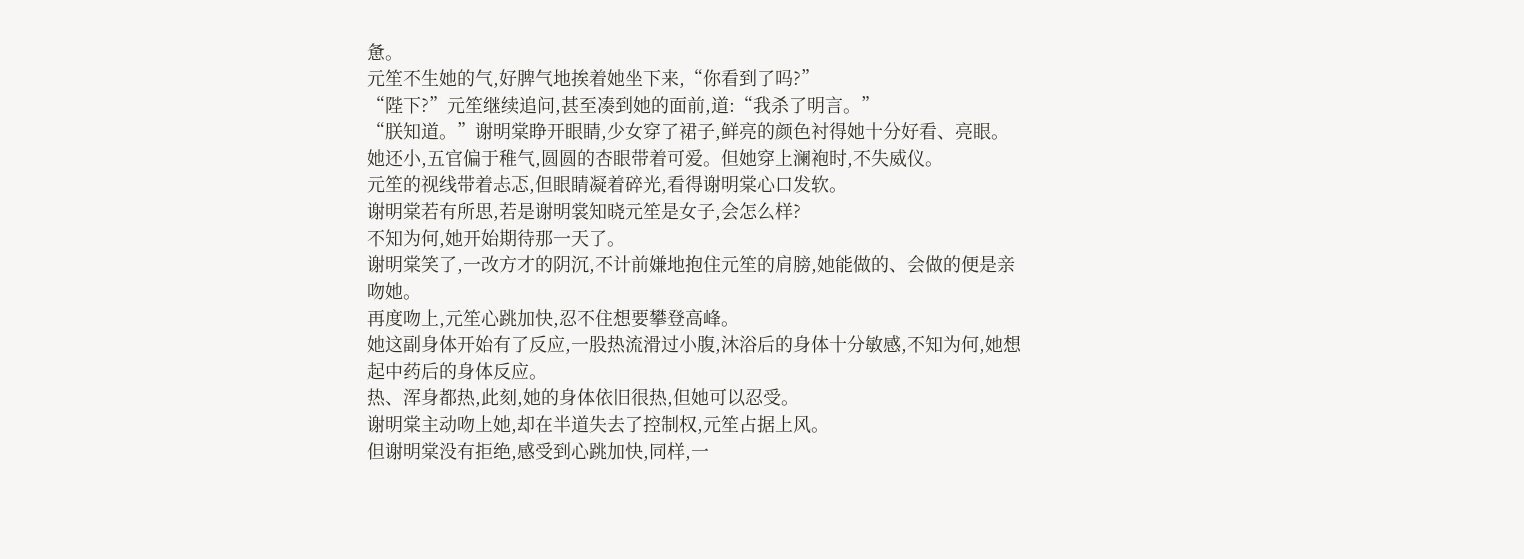惫。
元笙不生她的气,好脾气地挨着她坐下来,“你看到了吗?”
“陛下?”元笙继续追问,甚至凑到她的面前,道:“我杀了明言。”
“朕知道。”谢明棠睁开眼睛,少女穿了裙子,鲜亮的颜色衬得她十分好看、亮眼。
她还小,五官偏于稚气,圆圆的杏眼带着可爱。但她穿上澜袍时,不失威仪。
元笙的视线带着忐忑,但眼睛凝着碎光,看得谢明棠心口发软。
谢明棠若有所思,若是谢明裳知晓元笙是女子,会怎么样?
不知为何,她开始期待那一天了。
谢明棠笑了,一改方才的阴沉,不计前嫌地抱住元笙的肩膀,她能做的、会做的便是亲吻她。
再度吻上,元笙心跳加快,忍不住想要攀登高峰。
她这副身体开始有了反应,一股热流滑过小腹,沐浴后的身体十分敏感,不知为何,她想起中药后的身体反应。
热、浑身都热,此刻,她的身体依旧很热,但她可以忍受。
谢明棠主动吻上她,却在半道失去了控制权,元笙占据上风。
但谢明棠没有拒绝,感受到心跳加快,同样,一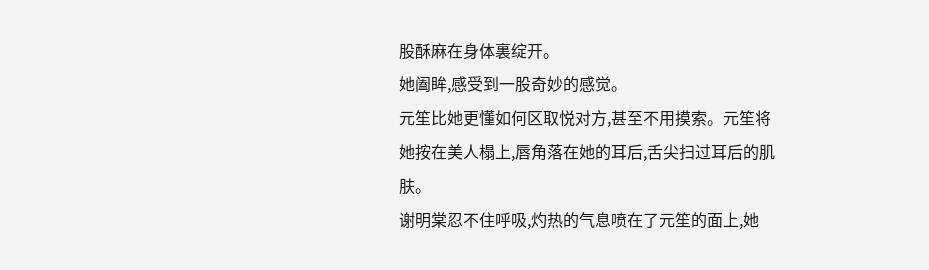股酥麻在身体裏绽开。
她阖眸,感受到一股奇妙的感觉。
元笙比她更懂如何区取悦对方,甚至不用摸索。元笙将她按在美人榻上,唇角落在她的耳后,舌尖扫过耳后的肌肤。
谢明棠忍不住呼吸,灼热的气息喷在了元笙的面上,她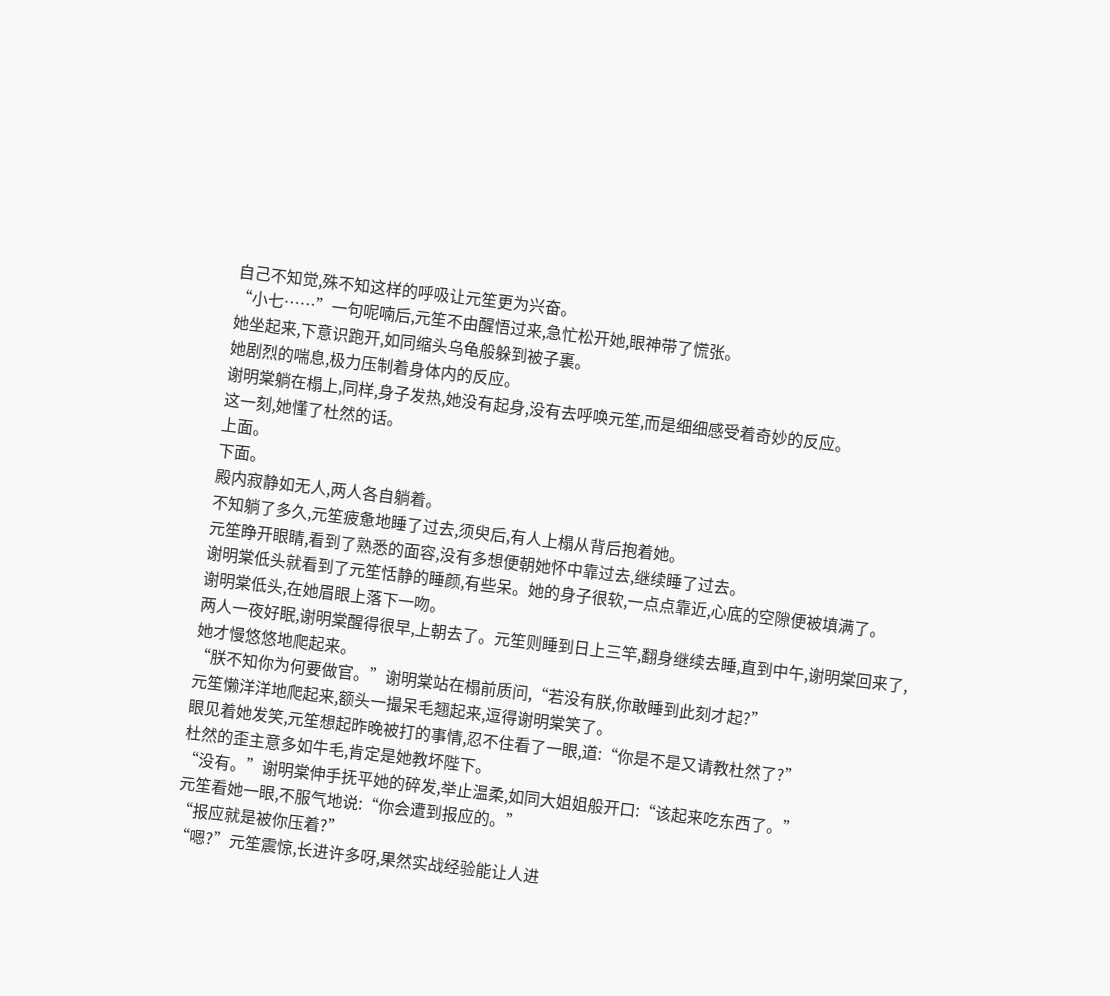自己不知觉,殊不知这样的呼吸让元笙更为兴奋。
“小七……”一句呢喃后,元笙不由醒悟过来,急忙松开她,眼神带了慌张。
她坐起来,下意识跑开,如同缩头乌龟般躲到被子裏。
她剧烈的喘息,极力压制着身体内的反应。
谢明棠躺在榻上,同样,身子发热,她没有起身,没有去呼唤元笙,而是细细感受着奇妙的反应。
这一刻,她懂了杜然的话。
上面。
下面。
殿内寂静如无人,两人各自躺着。
不知躺了多久,元笙疲惫地睡了过去,须臾后,有人上榻从背后抱着她。
元笙睁开眼睛,看到了熟悉的面容,没有多想便朝她怀中靠过去,继续睡了过去。
谢明棠低头就看到了元笙恬静的睡颜,有些呆。她的身子很软,一点点靠近,心底的空隙便被填满了。
谢明棠低头,在她眉眼上落下一吻。
两人一夜好眠,谢明棠醒得很早,上朝去了。元笙则睡到日上三竿,翻身继续去睡,直到中午,谢明棠回来了,她才慢悠悠地爬起来。
“朕不知你为何要做官。”谢明棠站在榻前质问,“若没有朕,你敢睡到此刻才起?”
元笙懒洋洋地爬起来,额头一撮呆毛翘起来,逗得谢明棠笑了。
眼见着她发笑,元笙想起昨晚被打的事情,忍不住看了一眼,道:“你是不是又请教杜然了?”
杜然的歪主意多如牛毛,肯定是她教坏陛下。
“没有。”谢明棠伸手抚平她的碎发,举止温柔,如同大姐姐般开口:“该起来吃东西了。”
元笙看她一眼,不服气地说:“你会遭到报应的。”
“报应就是被你压着?”
“嗯?”元笙震惊,长进许多呀,果然实战经验能让人进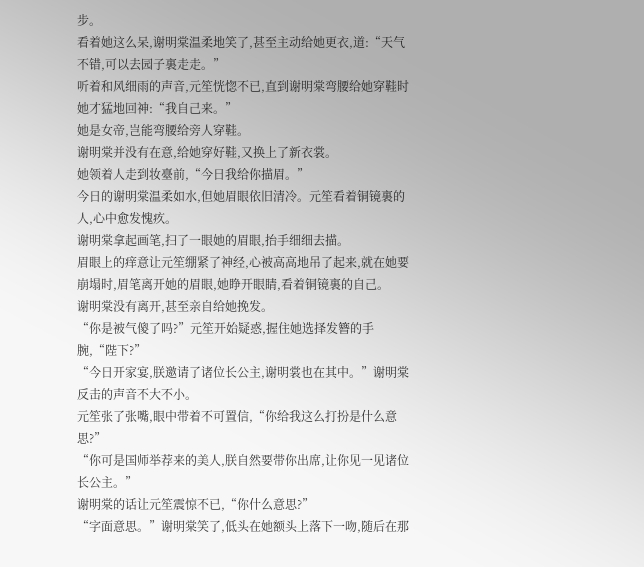步。
看着她这么呆,谢明棠温柔地笑了,甚至主动给她更衣,道:“天气不错,可以去园子裏走走。”
听着和风细雨的声音,元笙恍惚不已,直到谢明棠弯腰给她穿鞋时她才猛地回神:“我自己来。”
她是女帝,岂能弯腰给旁人穿鞋。
谢明棠并没有在意,给她穿好鞋,又换上了新衣裳。
她领着人走到妆臺前,“今日我给你描眉。”
今日的谢明棠温柔如水,但她眉眼依旧清冷。元笙看着铜镜裏的人,心中愈发愧疚。
谢明棠拿起画笔,扫了一眼她的眉眼,抬手细细去描。
眉眼上的痒意让元笙绷紧了神经,心被高高地吊了起来,就在她要崩塌时,眉笔离开她的眉眼,她睁开眼睛,看着铜镜裏的自己。
谢明棠没有离开,甚至亲自给她挽发。
“你是被气傻了吗?”元笙开始疑惑,握住她选择发簪的手腕,“陛下?”
“今日开家宴,朕邀请了诸位长公主,谢明裳也在其中。”谢明棠反击的声音不大不小。
元笙张了张嘴,眼中带着不可置信,“你给我这么打扮是什么意思?”
“你可是国师举荐来的美人,朕自然要带你出席,让你见一见诸位长公主。”
谢明棠的话让元笙震惊不已,“你什么意思?”
“字面意思。”谢明棠笑了,低头在她额头上落下一吻,随后在那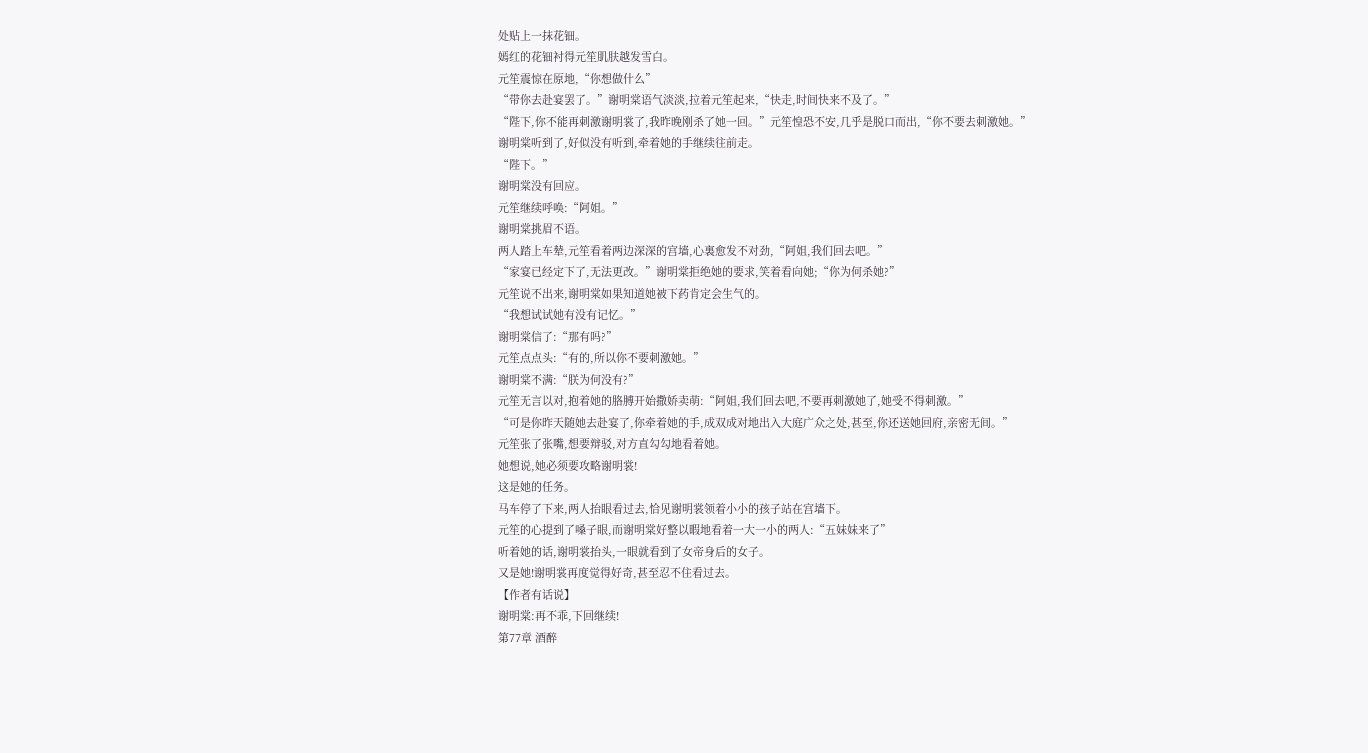处贴上一抹花钿。
嫣红的花钿衬得元笙肌肤越发雪白。
元笙震惊在原地,“你想做什么”
“带你去赴宴罢了。”谢明棠语气淡淡,拉着元笙起来,“快走,时间快来不及了。”
“陛下,你不能再刺激谢明裳了,我昨晚刚杀了她一回。”元笙惶恐不安,几乎是脱口而出,“你不要去刺激她。”
谢明棠听到了,好似没有听到,牵着她的手继续往前走。
“陛下。”
谢明棠没有回应。
元笙继续呼唤:“阿姐。”
谢明棠挑眉不语。
两人踏上车辇,元笙看着两边深深的宫墙,心裏愈发不对劲,“阿姐,我们回去吧。”
“家宴已经定下了,无法更改。”谢明棠拒绝她的要求,笑着看向她;“你为何杀她?”
元笙说不出来,谢明棠如果知道她被下药肯定会生气的。
“我想试试她有没有记忆。”
谢明棠信了:“那有吗?”
元笙点点头:“有的,所以你不要刺激她。”
谢明棠不满:“朕为何没有?”
元笙无言以对,抱着她的胳膊开始撒娇卖萌:“阿姐,我们回去吧,不要再刺激她了,她受不得刺激。”
“可是你昨天随她去赴宴了,你牵着她的手,成双成对地出入大庭广众之处,甚至,你还送她回府,亲密无间。”
元笙张了张嘴,想要辩驳,对方直勾勾地看着她。
她想说,她必须要攻略谢明裳!
这是她的任务。
马车停了下来,两人抬眼看过去,恰见谢明裳领着小小的孩子站在宫墙下。
元笙的心提到了嗓子眼,而谢明棠好整以暇地看着一大一小的两人:“五妹妹来了”
听着她的话,谢明裳抬头,一眼就看到了女帝身后的女子。
又是她!谢明裳再度觉得好奇,甚至忍不住看过去。
【作者有话说】
谢明棠:再不乖,下回继续!
第77章 酒醉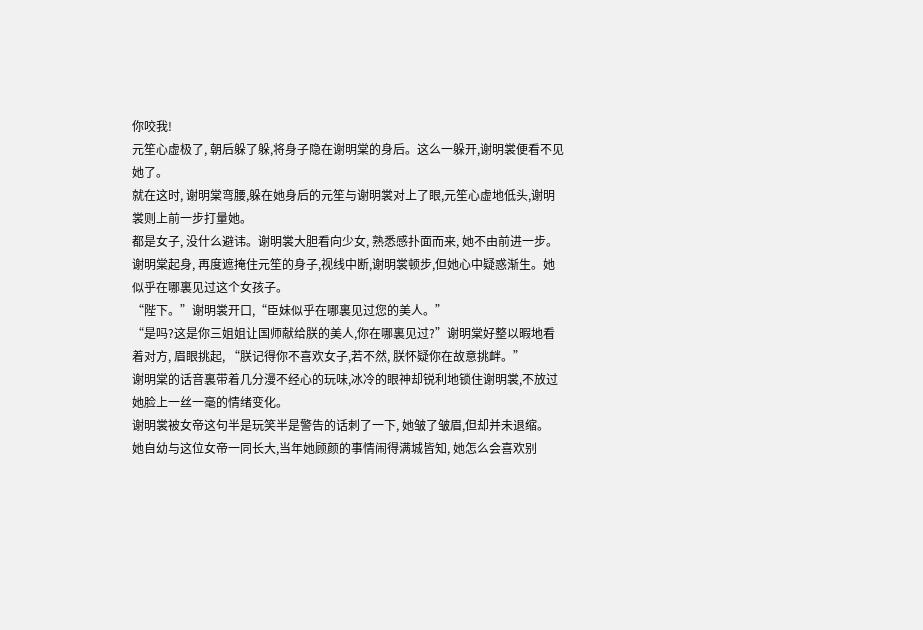你咬我!
元笙心虚极了, 朝后躲了躲,将身子隐在谢明棠的身后。这么一躲开,谢明裳便看不见她了。
就在这时, 谢明棠弯腰,躲在她身后的元笙与谢明裳对上了眼,元笙心虚地低头,谢明裳则上前一步打量她。
都是女子, 没什么避讳。谢明裳大胆看向少女, 熟悉感扑面而来, 她不由前进一步。
谢明棠起身, 再度遮掩住元笙的身子,视线中断,谢明裳顿步,但她心中疑惑渐生。她似乎在哪裏见过这个女孩子。
“陛下。”谢明裳开口,“臣妹似乎在哪裏见过您的美人。”
“是吗?这是你三姐姐让国师献给朕的美人,你在哪裏见过?”谢明棠好整以暇地看着对方, 眉眼挑起, “朕记得你不喜欢女子,若不然, 朕怀疑你在故意挑衅。”
谢明棠的话音裏带着几分漫不经心的玩味,冰冷的眼神却锐利地锁住谢明裳,不放过她脸上一丝一毫的情绪变化。
谢明裳被女帝这句半是玩笑半是警告的话刺了一下, 她皱了皱眉,但却并未退缩。
她自幼与这位女帝一同长大,当年她顾颜的事情闹得满城皆知, 她怎么会喜欢别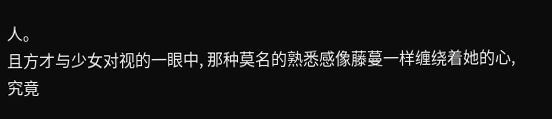人。
且方才与少女对视的一眼中, 那种莫名的熟悉感像藤蔓一样缠绕着她的心, 究竟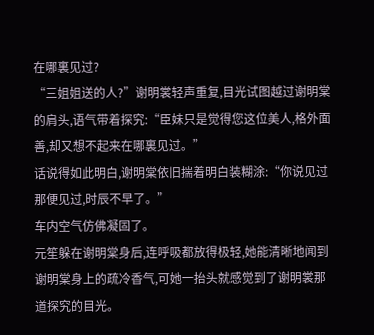在哪裏见过?
“三姐姐送的人?”谢明裳轻声重复,目光试图越过谢明棠的肩头,语气带着探究:“臣妹只是觉得您这位美人,格外面善,却又想不起来在哪裏见过。”
话说得如此明白,谢明棠依旧揣着明白装糊涂:“你说见过那便见过,时辰不早了。”
车内空气仿佛凝固了。
元笙躲在谢明棠身后,连呼吸都放得极轻,她能清晰地闻到谢明棠身上的疏冷香气,可她一抬头就感觉到了谢明裳那道探究的目光。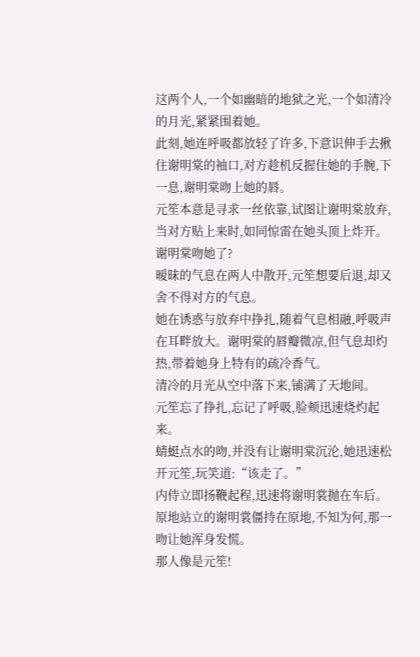这两个人,一个如幽暗的地狱之光,一个如清冷的月光,紧紧围着她。
此刻,她连呼吸都放轻了许多,下意识伸手去揪住谢明棠的袖口,对方趁机反握住她的手腕,下一息,谢明棠吻上她的唇。
元笙本意是寻求一丝依靠,试图让谢明棠放弃,当对方贴上来时,如同惊雷在她头顶上炸开。
谢明棠吻她了?
暧昧的气息在两人中散开,元笙想要后退,却又舍不得对方的气息。
她在诱惑与放弃中挣扎,随着气息相融,呼吸声在耳畔放大。谢明棠的唇瓣微凉,但气息却灼热,带着她身上特有的疏冷香气。
清冷的月光从空中落下来,铺满了天地间。
元笙忘了挣扎,忘记了呼吸,脸颊迅速烧灼起来。
蜻蜓点水的吻,并没有让谢明棠沉沦,她迅速松开元笙,玩笑道:“该走了。”
内侍立即扬鞭起程,迅速将谢明裳抛在车后。
原地站立的谢明裳僵持在原地,不知为何,那一吻让她浑身发慌。
那人像是元笙!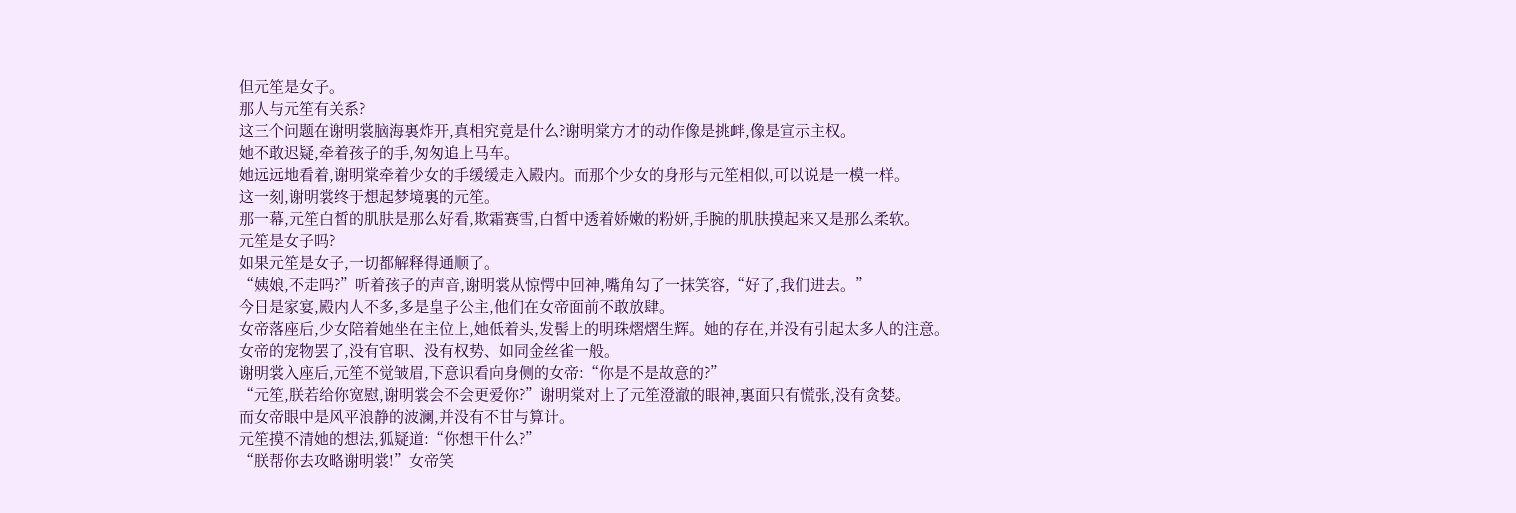但元笙是女子。
那人与元笙有关系?
这三个问题在谢明裳脑海裏炸开,真相究竟是什么?谢明棠方才的动作像是挑衅,像是宣示主权。
她不敢迟疑,牵着孩子的手,匆匆追上马车。
她远远地看着,谢明棠牵着少女的手缓缓走入殿内。而那个少女的身形与元笙相似,可以说是一模一样。
这一刻,谢明裳终于想起梦境裏的元笙。
那一幕,元笙白皙的肌肤是那么好看,欺霜赛雪,白皙中透着娇嫩的粉妍,手腕的肌肤摸起来又是那么柔软。
元笙是女子吗?
如果元笙是女子,一切都解释得通顺了。
“姨娘,不走吗?”听着孩子的声音,谢明裳从惊愕中回神,嘴角勾了一抹笑容,“好了,我们进去。”
今日是家宴,殿内人不多,多是皇子公主,他们在女帝面前不敢放肆。
女帝落座后,少女陪着她坐在主位上,她低着头,发髻上的明珠熠熠生辉。她的存在,并没有引起太多人的注意。
女帝的宠物罢了,没有官职、没有权势、如同金丝雀一般。
谢明裳入座后,元笙不觉皱眉,下意识看向身侧的女帝:“你是不是故意的?”
“元笙,朕若给你宽慰,谢明裳会不会更爱你?”谢明棠对上了元笙澄澈的眼神,裏面只有慌张,没有贪婪。
而女帝眼中是风平浪静的波澜,并没有不甘与算计。
元笙摸不清她的想法,狐疑道:“你想干什么?”
“朕帮你去攻略谢明裳!”女帝笑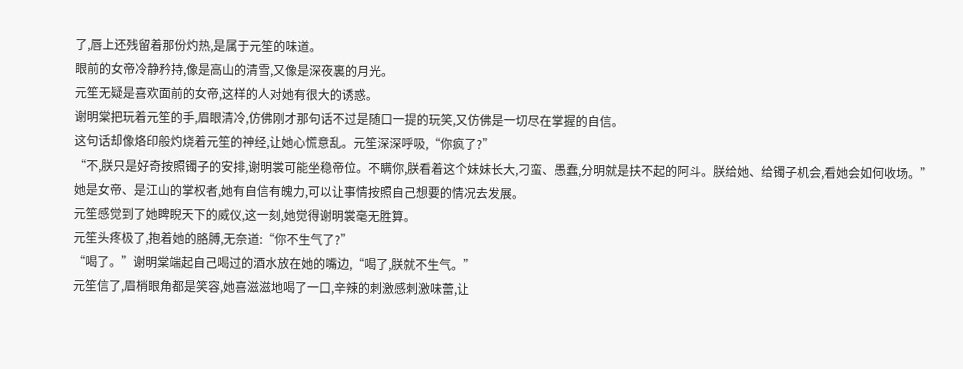了,唇上还残留着那份灼热,是属于元笙的味道。
眼前的女帝冷静矜持,像是高山的清雪,又像是深夜裏的月光。
元笙无疑是喜欢面前的女帝,这样的人对她有很大的诱惑。
谢明棠把玩着元笙的手,眉眼清冷,仿佛刚才那句话不过是随口一提的玩笑,又仿佛是一切尽在掌握的自信。
这句话却像烙印般灼烧着元笙的神经,让她心慌意乱。元笙深深呼吸,“你疯了?”
“不,朕只是好奇按照镯子的安排,谢明裳可能坐稳帝位。不瞒你,朕看着这个妹妹长大,刁蛮、愚蠢,分明就是扶不起的阿斗。朕给她、给镯子机会,看她会如何收场。”
她是女帝、是江山的掌权者,她有自信有魄力,可以让事情按照自己想要的情况去发展。
元笙感觉到了她睥睨天下的威仪,这一刻,她觉得谢明裳毫无胜算。
元笙头疼极了,抱着她的胳膊,无奈道:“你不生气了?”
“喝了。”谢明棠端起自己喝过的酒水放在她的嘴边,“喝了,朕就不生气。”
元笙信了,眉梢眼角都是笑容,她喜滋滋地喝了一口,辛辣的刺激感刺激味蕾,让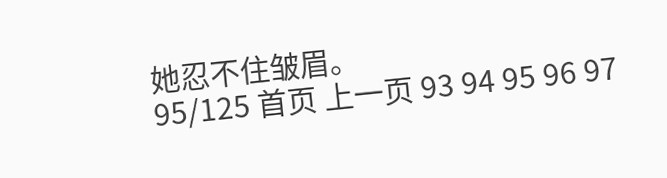她忍不住皱眉。
95/125 首页 上一页 93 94 95 96 97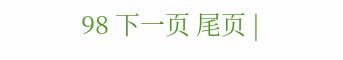98 下一页 尾页 |